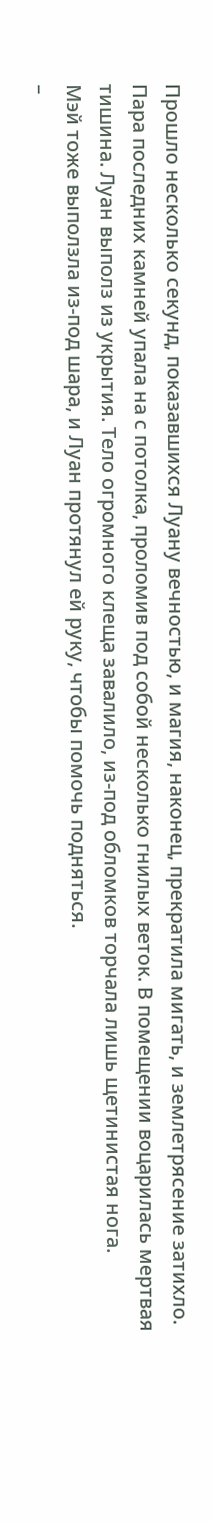Прошло несколько секунд, показавшихся Луану вечностью, и магия, наконец, прекратила мигать, и землетрясение затихло.
Пара последних камней упала на с потолка, проломив под собой несколько гнилых веток. В помещении воцарилась мертвая тишина. Луан выполз из укрытия. Тело огромного клеща завалило, из-под обломков торчала лишь щетинистая нога.
Мэй тоже выползла из-под шара, и Луан протянул ей руку, чтобы помочь подняться.
–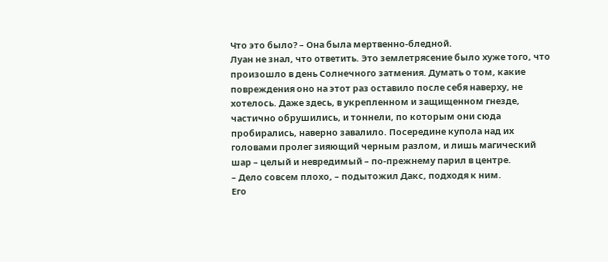Что это было? – Она была мертвенно-бледной.
Луан не знал, что ответить. Это землетрясение было хуже того, что произошло в день Солнечного затмения. Думать о том, какие повреждения оно на этот раз оставило после себя наверху, не хотелось. Даже здесь, в укрепленном и защищенном гнезде, частично обрушились, и тоннели, по которым они сюда пробирались, наверно завалило. Посередине купола над их головами пролег зияющий черным разлом, и лишь магический шар – целый и невредимый – по-прежнему парил в центре.
– Дело совсем плохо, – подытожил Дакс, подходя к ним.
Его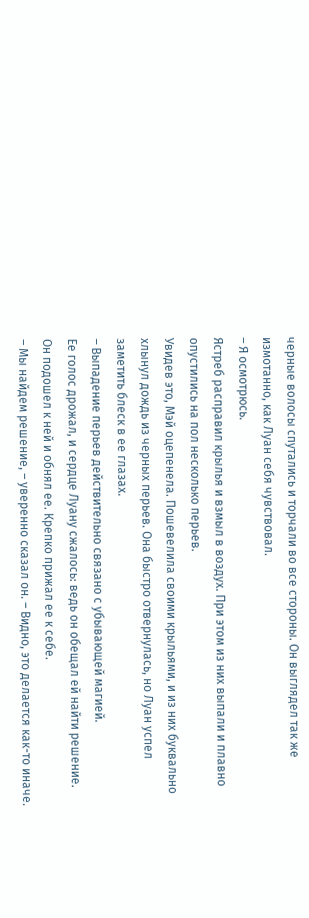черные волосы спутались и торчали во все стороны. Он выглядел так же измотанно, как Луан себя чувствовал.
– Я осмотрюсь.
Ястреб расправил крылья и взмыл в воздух. При этом из них выпали и плавно опустились на пол несколько перьев.
Увидев это, Мэй оцепенела. Пошевелила своими крыльями, и из них буквально хлынул дождь из черных перьев. Она быстро отвернулась, но Луан успел заметить блеск в ее глазах.
– Выпадение перьев действительно связано с убывающей магией.
Ее голос дрожал, и сердце Луану сжалось: ведь он обещал ей найти решение.
Он подошел к ней и обнял ее. Крепко прижал ее к себе.
– Мы найдем решение, – уверенно сказал он. – Видно, это делается как-то иначе.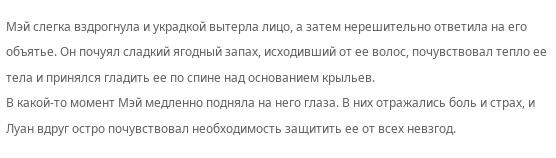Мэй слегка вздрогнула и украдкой вытерла лицо, а затем нерешительно ответила на его объятье. Он почуял сладкий ягодный запах, исходивший от ее волос, почувствовал тепло ее тела и принялся гладить ее по спине над основанием крыльев.
В какой-то момент Мэй медленно подняла на него глаза. В них отражались боль и страх, и Луан вдруг остро почувствовал необходимость защитить ее от всех невзгод.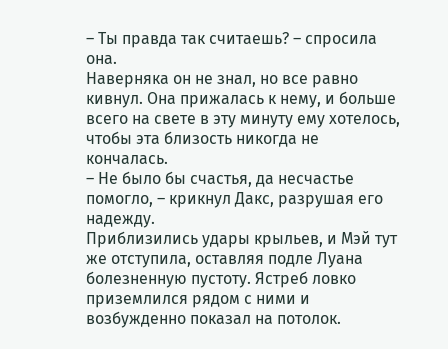– Ты правда так считаешь? – спросила она.
Наверняка он не знал, но все равно кивнул. Она прижалась к нему, и больше всего на свете в эту минуту ему хотелось, чтобы эта близость никогда не кончалась.
– Не было бы счастья, да несчастье помогло, – крикнул Дакс, разрушая его надежду.
Приблизились удары крыльев, и Мэй тут же отступила, оставляя подле Луана болезненную пустоту. Ястреб ловко приземлился рядом с ними и возбужденно показал на потолок.